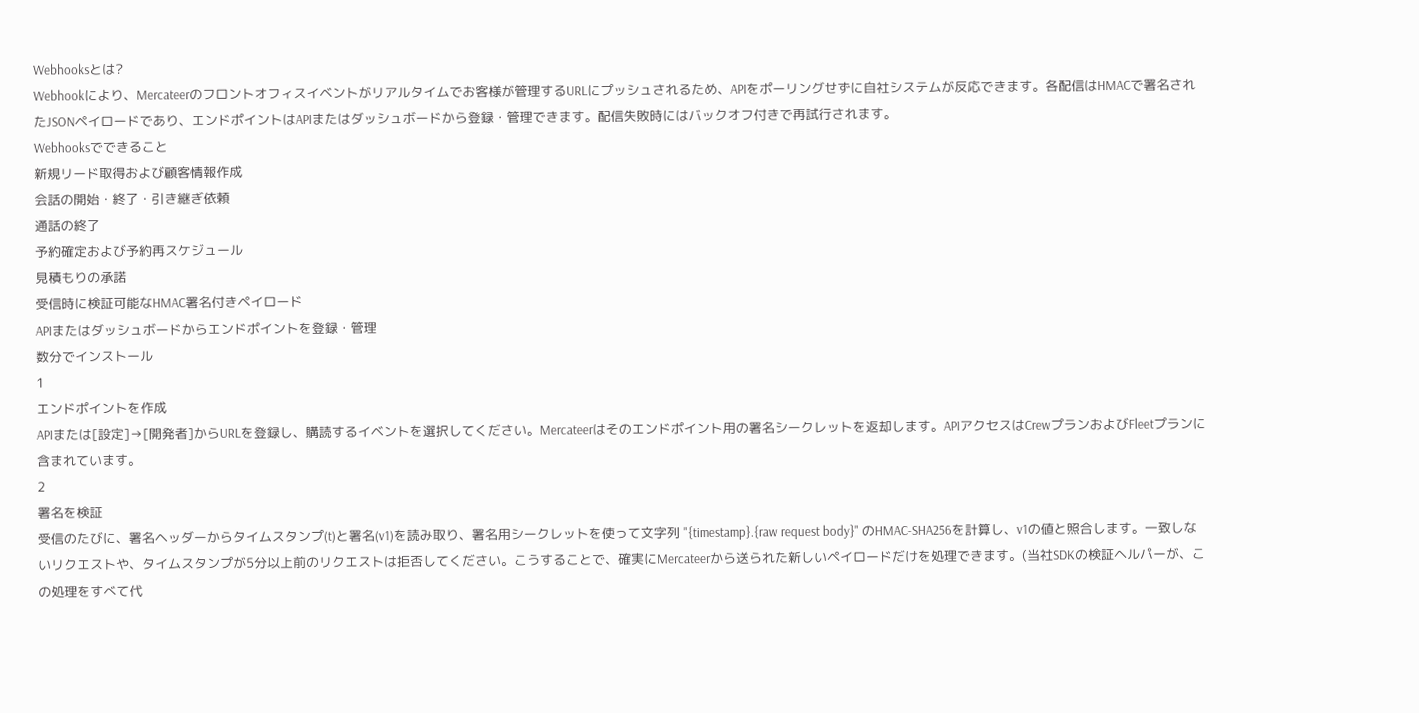Webhooksとは?
Webhookにより、Mercateerのフロントオフィスイベントがリアルタイムでお客様が管理するURLにプッシュされるため、APIをポーリングせずに自社システムが反応できます。各配信はHMACで署名されたJSONペイロードであり、エンドポイントはAPIまたはダッシュボードから登録・管理できます。配信失敗時にはバックオフ付きで再試行されます。
Webhooksでできること
新規リード取得および顧客情報作成
会話の開始・終了・引き継ぎ依頼
通話の終了
予約確定および予約再スケジュール
見積もりの承諾
受信時に検証可能なHMAC署名付きペイロード
APIまたはダッシュボードからエンドポイントを登録・管理
数分でインストール
1
エンドポイントを作成
APIまたは[設定]→[開発者]からURLを登録し、購読するイベントを選択してください。Mercateerはそのエンドポイント用の署名シークレットを返却します。APIアクセスはCrewプランおよびFleetプランに含まれています。
2
署名を検証
受信のたびに、署名ヘッダーからタイムスタンプ(t)と署名(v1)を読み取り、署名用シークレットを使って文字列 "{timestamp}.{raw request body}" のHMAC-SHA256を計算し、v1の値と照合します。一致しないリクエストや、タイムスタンプが5分以上前のリクエストは拒否してください。こうすることで、確実にMercateerから送られた新しいペイロードだけを処理できます。(当社SDKの検証ヘルパーが、この処理をすべて代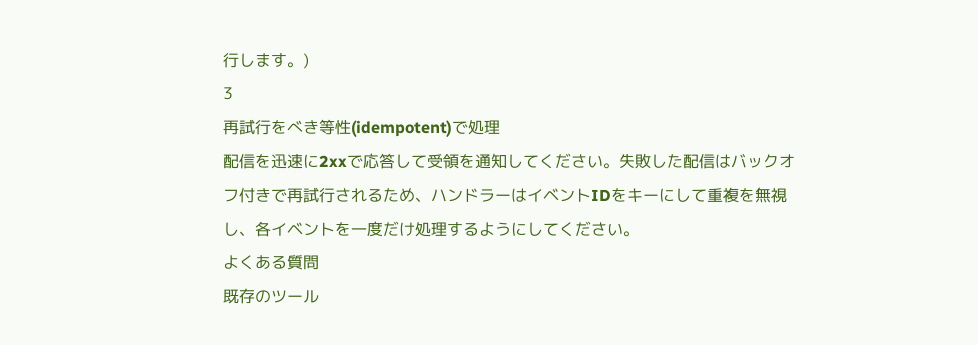行します。)
3
再試行をべき等性(idempotent)で処理
配信を迅速に2xxで応答して受領を通知してください。失敗した配信はバックオフ付きで再試行されるため、ハンドラーはイベントIDをキーにして重複を無視し、各イベントを一度だけ処理するようにしてください。
よくある質問
既存のツール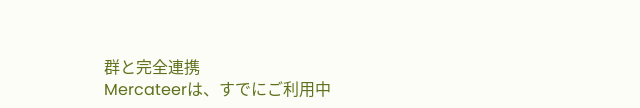群と完全連携
Mercateerは、すでにご利用中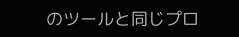のツールと同じプロ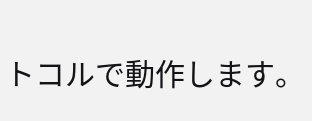トコルで動作します。